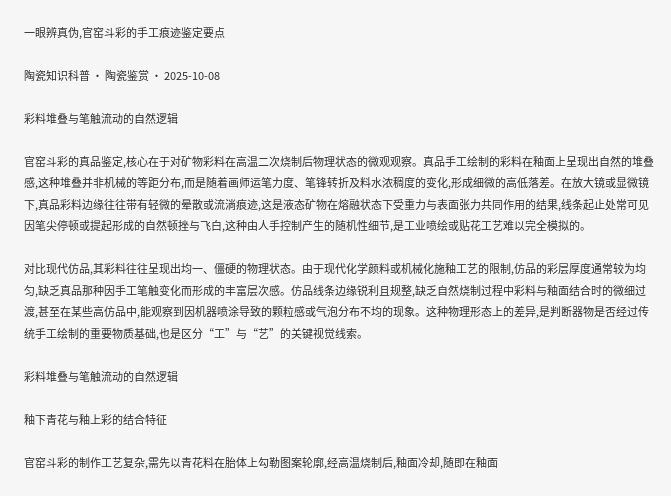一眼辨真伪,官窑斗彩的手工痕迹鉴定要点

陶瓷知识科普 · 陶瓷鉴赏 · 2025-10-08

彩料堆叠与笔触流动的自然逻辑

官窑斗彩的真品鉴定,核心在于对矿物彩料在高温二次烧制后物理状态的微观观察。真品手工绘制的彩料在釉面上呈现出自然的堆叠感,这种堆叠并非机械的等距分布,而是随着画师运笔力度、笔锋转折及料水浓稠度的变化,形成细微的高低落差。在放大镜或显微镜下,真品彩料边缘往往带有轻微的晕散或流淌痕迹,这是液态矿物在熔融状态下受重力与表面张力共同作用的结果,线条起止处常可见因笔尖停顿或提起形成的自然顿挫与飞白,这种由人手控制产生的随机性细节,是工业喷绘或贴花工艺难以完全模拟的。

对比现代仿品,其彩料往往呈现出均一、僵硬的物理状态。由于现代化学颜料或机械化施釉工艺的限制,仿品的彩层厚度通常较为均匀,缺乏真品那种因手工笔触变化而形成的丰富层次感。仿品线条边缘锐利且规整,缺乏自然烧制过程中彩料与釉面结合时的微细过渡,甚至在某些高仿品中,能观察到因机器喷涂导致的颗粒感或气泡分布不均的现象。这种物理形态上的差异,是判断器物是否经过传统手工绘制的重要物质基础,也是区分“工”与“艺”的关键视觉线索。

彩料堆叠与笔触流动的自然逻辑

釉下青花与釉上彩的结合特征

官窑斗彩的制作工艺复杂,需先以青花料在胎体上勾勒图案轮廓,经高温烧制后,釉面冷却,随即在釉面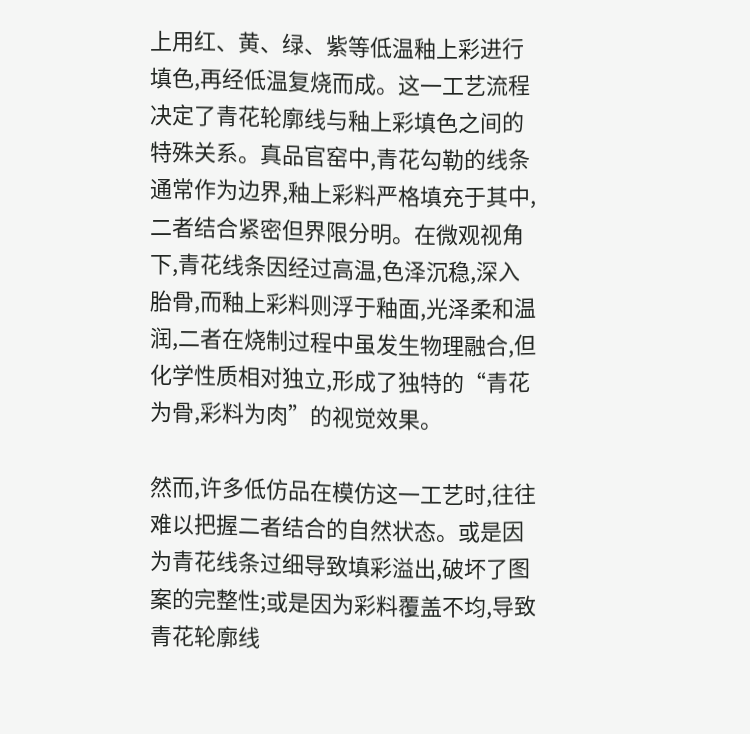上用红、黄、绿、紫等低温釉上彩进行填色,再经低温复烧而成。这一工艺流程决定了青花轮廓线与釉上彩填色之间的特殊关系。真品官窑中,青花勾勒的线条通常作为边界,釉上彩料严格填充于其中,二者结合紧密但界限分明。在微观视角下,青花线条因经过高温,色泽沉稳,深入胎骨,而釉上彩料则浮于釉面,光泽柔和温润,二者在烧制过程中虽发生物理融合,但化学性质相对独立,形成了独特的“青花为骨,彩料为肉”的视觉效果。

然而,许多低仿品在模仿这一工艺时,往往难以把握二者结合的自然状态。或是因为青花线条过细导致填彩溢出,破坏了图案的完整性;或是因为彩料覆盖不均,导致青花轮廓线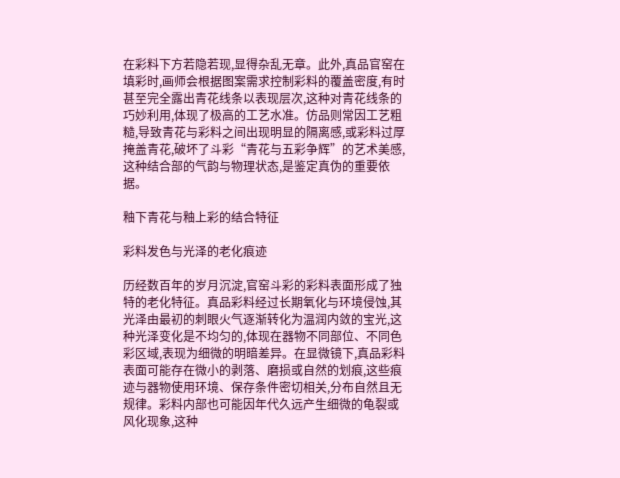在彩料下方若隐若现,显得杂乱无章。此外,真品官窑在填彩时,画师会根据图案需求控制彩料的覆盖密度,有时甚至完全露出青花线条以表现层次,这种对青花线条的巧妙利用,体现了极高的工艺水准。仿品则常因工艺粗糙,导致青花与彩料之间出现明显的隔离感,或彩料过厚掩盖青花,破坏了斗彩“青花与五彩争辉”的艺术美感,这种结合部的气韵与物理状态,是鉴定真伪的重要依据。

釉下青花与釉上彩的结合特征

彩料发色与光泽的老化痕迹

历经数百年的岁月沉淀,官窑斗彩的彩料表面形成了独特的老化特征。真品彩料经过长期氧化与环境侵蚀,其光泽由最初的刺眼火气逐渐转化为温润内敛的宝光,这种光泽变化是不均匀的,体现在器物不同部位、不同色彩区域,表现为细微的明暗差异。在显微镜下,真品彩料表面可能存在微小的剥落、磨损或自然的划痕,这些痕迹与器物使用环境、保存条件密切相关,分布自然且无规律。彩料内部也可能因年代久远产生细微的龟裂或风化现象,这种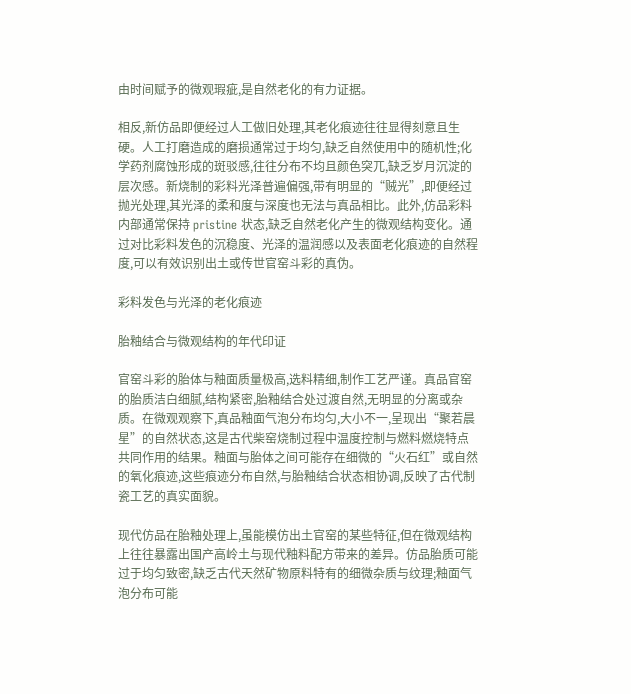由时间赋予的微观瑕疵,是自然老化的有力证据。

相反,新仿品即便经过人工做旧处理,其老化痕迹往往显得刻意且生硬。人工打磨造成的磨损通常过于均匀,缺乏自然使用中的随机性;化学药剂腐蚀形成的斑驳感,往往分布不均且颜色突兀,缺乏岁月沉淀的层次感。新烧制的彩料光泽普遍偏强,带有明显的“贼光”,即便经过抛光处理,其光泽的柔和度与深度也无法与真品相比。此外,仿品彩料内部通常保持 pristine 状态,缺乏自然老化产生的微观结构变化。通过对比彩料发色的沉稳度、光泽的温润感以及表面老化痕迹的自然程度,可以有效识别出土或传世官窑斗彩的真伪。

彩料发色与光泽的老化痕迹

胎釉结合与微观结构的年代印证

官窑斗彩的胎体与釉面质量极高,选料精细,制作工艺严谨。真品官窑的胎质洁白细腻,结构紧密,胎釉结合处过渡自然,无明显的分离或杂质。在微观观察下,真品釉面气泡分布均匀,大小不一,呈现出“聚若晨星”的自然状态,这是古代柴窑烧制过程中温度控制与燃料燃烧特点共同作用的结果。釉面与胎体之间可能存在细微的“火石红”或自然的氧化痕迹,这些痕迹分布自然,与胎釉结合状态相协调,反映了古代制瓷工艺的真实面貌。

现代仿品在胎釉处理上,虽能模仿出土官窑的某些特征,但在微观结构上往往暴露出国产高岭土与现代釉料配方带来的差异。仿品胎质可能过于均匀致密,缺乏古代天然矿物原料特有的细微杂质与纹理;釉面气泡分布可能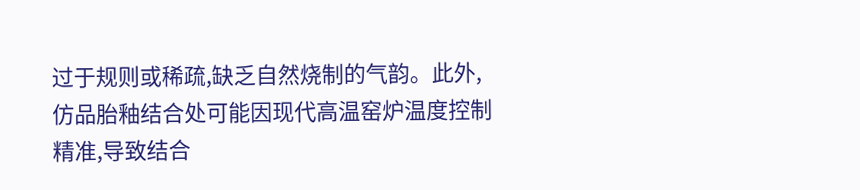过于规则或稀疏,缺乏自然烧制的气韵。此外,仿品胎釉结合处可能因现代高温窑炉温度控制精准,导致结合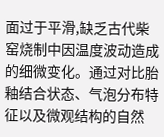面过于平滑,缺乏古代柴窑烧制中因温度波动造成的细微变化。通过对比胎釉结合状态、气泡分布特征以及微观结构的自然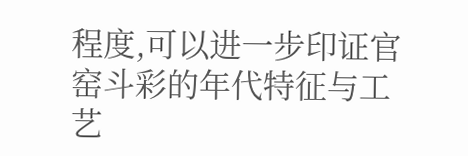程度,可以进一步印证官窑斗彩的年代特征与工艺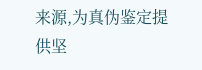来源,为真伪鉴定提供坚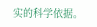实的科学依据。